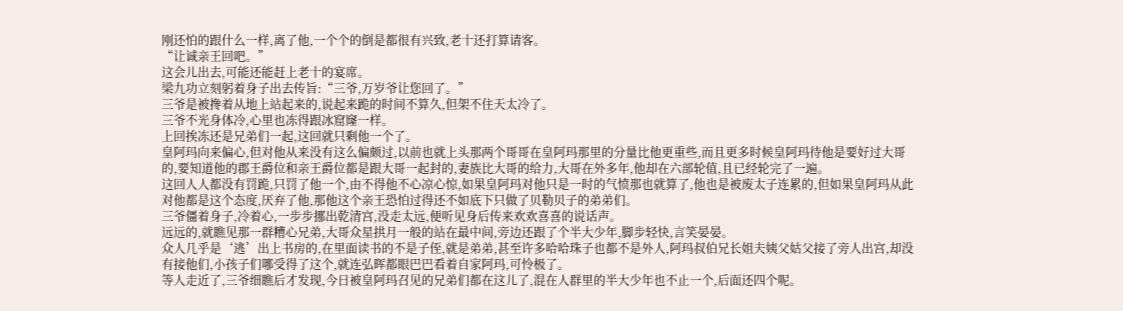刚还怕的跟什么一样,离了他,一个个的倒是都很有兴致,老十还打算请客。
“让诚亲王回吧。”
这会儿出去,可能还能赶上老十的宴席。
梁九功立刻躬着身子出去传旨:“三爷,万岁爷让您回了。”
三爷是被搀着从地上站起来的,说起来跪的时间不算久,但架不住天太冷了。
三爷不光身体冷,心里也冻得跟冰窟窿一样。
上回挨冻还是兄弟们一起,这回就只剩他一个了。
皇阿玛向来偏心,但对他从来没有这么偏颇过,以前也就上头那两个哥哥在皇阿玛那里的分量比他更重些,而且更多时候皇阿玛待他是要好过大哥的,要知道他的郡王爵位和亲王爵位都是跟大哥一起封的,妻族比大哥的给力,大哥在外多年,他却在六部轮值,且已经轮完了一遍。
这回人人都没有罚跪,只罚了他一个,由不得他不心凉心惊,如果皇阿玛对他只是一时的气愤那也就算了,他也是被废太子连累的,但如果皇阿玛从此对他都是这个态度,厌弃了他,那他这个亲王恐怕过得还不如底下只做了贝勒贝子的弟弟们。
三爷僵着身子,冷着心,一步步挪出乾清宫,没走太远,便听见身后传来欢欢喜喜的说话声。
远远的,就瞧见那一群糟心兄弟,大哥众星拱月一般的站在最中间,旁边还跟了个半大少年,脚步轻快,言笑晏晏。
众人几乎是‘逃’出上书房的,在里面读书的不是子侄,就是弟弟,甚至许多哈哈珠子也都不是外人,阿玛叔伯兄长姐夫姨父姑父接了旁人出宫,却没有接他们,小孩子们哪受得了这个,就连弘晖都眼巴巴看着自家阿玛,可怜极了。
等人走近了,三爷细瞧后才发现,今日被皇阿玛召见的兄弟们都在这儿了,混在人群里的半大少年也不止一个,后面还四个呢。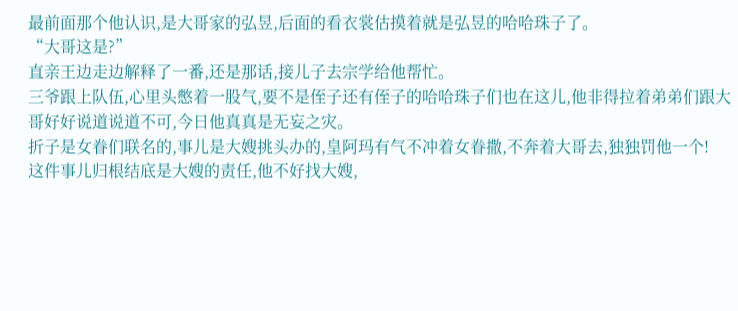最前面那个他认识,是大哥家的弘昱,后面的看衣裳估摸着就是弘昱的哈哈珠子了。
“大哥这是?”
直亲王边走边解释了一番,还是那话,接儿子去宗学给他帮忙。
三爷跟上队伍,心里头憋着一股气,要不是侄子还有侄子的哈哈珠子们也在这儿,他非得拉着弟弟们跟大哥好好说道说道不可,今日他真真是无妄之灾。
折子是女眷们联名的,事儿是大嫂挑头办的,皇阿玛有气不冲着女眷撒,不奔着大哥去,独独罚他一个!
这件事儿归根结底是大嫂的责任,他不好找大嫂,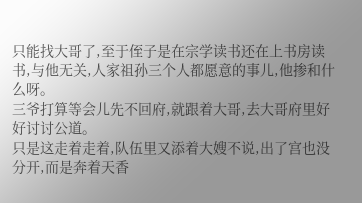只能找大哥了,至于侄子是在宗学读书还在上书房读书,与他无关,人家祖孙三个人都愿意的事儿,他掺和什么呀。
三爷打算等会儿先不回府,就跟着大哥,去大哥府里好好讨讨公道。
只是这走着走着,队伍里又添着大嫂不说,出了宫也没分开,而是奔着天香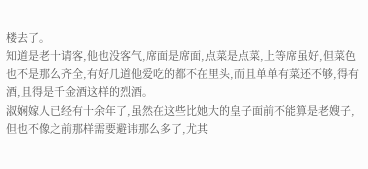楼去了。
知道是老十请客,他也没客气,席面是席面,点菜是点菜,上等席虽好,但菜色也不是那么齐全,有好几道他爱吃的都不在里头,而且单单有菜还不够,得有酒,且得是千金酒这样的烈酒。
淑娴嫁人已经有十余年了,虽然在这些比她大的皇子面前不能算是老嫂子,但也不像之前那样需要避讳那么多了,尤其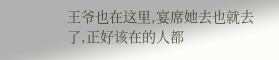王爷也在这里,宴席她去也就去了,正好该在的人都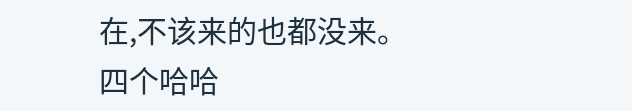在,不该来的也都没来。
四个哈哈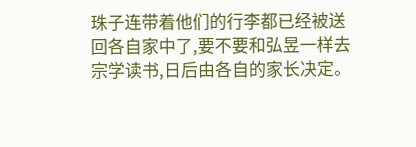珠子连带着他们的行李都已经被送回各自家中了,要不要和弘昱一样去宗学读书,日后由各自的家长决定。